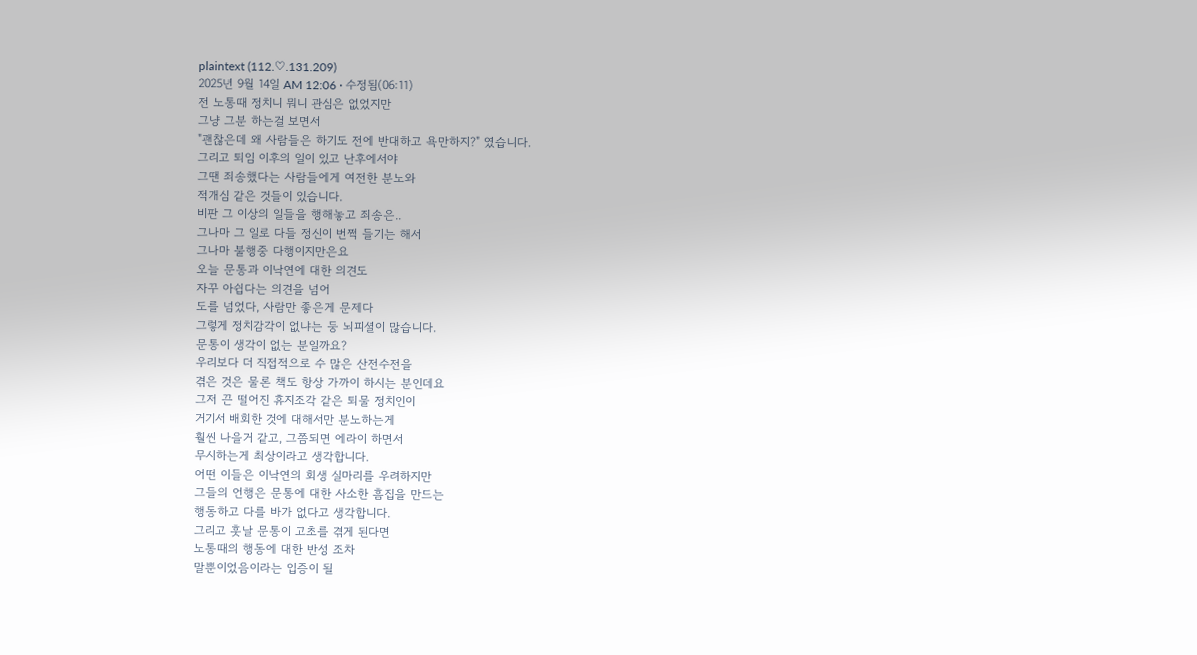plaintext (112.♡.131.209)
2025년 9월 14일 AM 12:06 · 수정됨(06:11)
전 노통때 정치니 뭐니 관심은 없었지만
그냥 그분 하는걸 보면서
"괜찮은데 왜 사람들은 하기도 전에 반대하고 욕만하지?" 였습니다.
그리고 퇴임 이후의 일이 있고 난후에서야
그땐 죄송했다는 사람들에게 여전한 분노와
적개심 같은 것들이 있습니다.
비판 그 이상의 일들을 행해놓고 죄송은..
그나마 그 일로 다들 정신이 번쩍 들기는 해서
그나마 불행중 다행이지만은요
오늘 문통과 이낙연에 대한 의견도
자꾸 아쉽다는 의견을 넘어
도를 넘었다, 사람만 좋은게 문제다
그렇게 정치감각이 없냐는 둥 뇌피셜이 많습니다.
문통이 생각이 없는 분일까요?
우리보다 더 직접적으로 수 많은 산전수전을
겪은 것은 물론 책도 항상 가까이 하시는 분인데요
그저 끈 떨어진 휴지조각 같은 퇴물 정치인이
거기서 배회한 것에 대해서만 분노하는게
훨씬 나을거 같고, 그쯤되면 에라이 하면서
무시하는게 최상이라고 생각합니다.
어떤 이들은 이낙연의 회생 실마리를 우려하지만
그들의 언행은 문통에 대한 사소한 흠집을 만드는
행동하고 다를 바가 없다고 생각합니다.
그리고 훗날 문통이 고초를 겪게 된다면
노통때의 행동에 대한 반성 조차
말뿐이었음이라는 입증이 될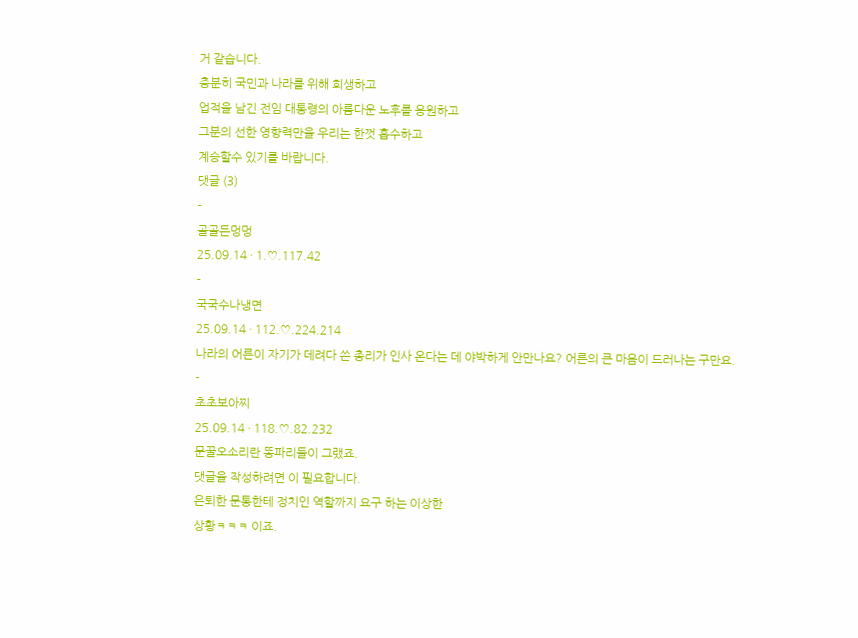거 같습니다.
충분히 국민과 나라를 위해 희생하고
업적을 남긴 전임 대통령의 아름다운 노후를 응원하고
그분의 선한 영향력만을 우리는 한껏 흡수하고
계승할수 있기를 바랍니다.
댓글 (3)
-
골골든멍멍
25.09.14 · 1.♡.117.42
-
국국수나냉면
25.09.14 · 112.♡.224.214
나라의 어른이 자기가 데려다 쓴 총리가 인사 온다는 데 야박하게 안만나요? 어른의 큰 마음이 드러나는 구만요. -
초초보아찌
25.09.14 · 118.♡.82.232
문꿀오소리란 똥파리들이 그랬죠.
댓글을 작성하려면 이 필요합니다.
은퇴한 문통한테 정치인 역할까지 요구 하는 이상한
상황ㅋㅋㅋ 이죠.